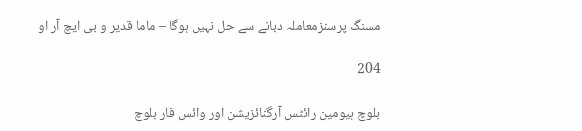مسنگ پرسنزمعاملہ دبانے سے حل نہیں ہوگا – ماما قدیر و بی ایچ آر او

204

بلوچ ہیومین رائٹس آرگنائزیشن اور وائس فار بلوچ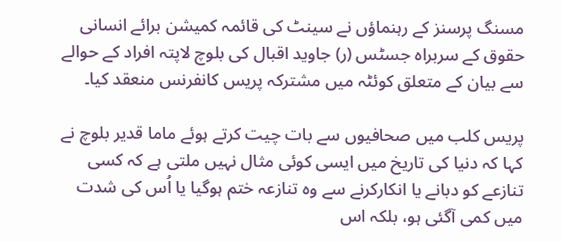مسنگ پرسنز کے رہنماؤں نے سینٹ کی قائمہ کمیشن برائے انسانی حقوق کے سربراہ جسٹس (ر) جاوید اقبال کی بلوچ لاپتہ افراد کے حوالے سے بیان کے متعلق کوئٹہ میں مشترکہ پریس کانفرنس منعقد کیا۔

پریس کلب میں صحافیوں سے بات چیت کرتے ہوئے ماما قدیر بلوچ نے کہا کہ دنیا کی تاریخ میں ایسی کوئی مثال نہیں ملتی ہے کہ کسی تنازعے کو دبانے یا انکارکرنے سے وہ تنازعہ ختم ہوگیا یا اُس کی شدت میں کمی آگئی ہو، بلکہ اس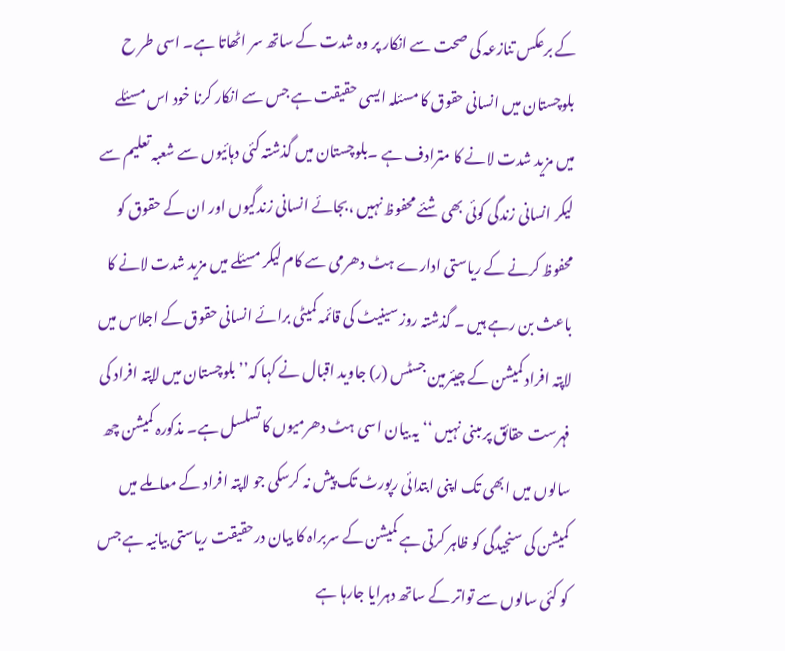کے برعکس تنازعہ کی صحت سے انکار پر وہ شدت کے ساتھ سر اٹھاتا ہے۔ اسی طر ح بلوچستان میں انسانی حقوق کا مسئلہ ایسی حقیقت ہے جس سے انکار کرنا خود اس مسئلے میں مزید شدت لانے کا مترادف ہے ۔بلوچستان میں گذشتہ کئی دہائیوں سے شعبہ تعلیم سے لیکر انسانی زندگی کوئی بھی شئے محفوظ نہیں ،بجائے انسانی زندگیوں اور ان کے حقوق کو محفوظ کرنے کے ریاستی ادارے ہٹ دھرمی سے کام لیکر مسئلے میں مزید شدت لانے کا باعث بن رہے ہیں ۔ گذشتہ روز سینیٹ کی قائمہ کمیٹی برائے انسانی حقوق کے اجلاس میں لاپتہ افراد کمیشن کے چیئرمین جسٹس (ر) جاوید اقبال نے کہا کہ’’ بلوچستان میں لاپتہ افراد کی فہرست حقائق پر مبنی نہیں ‘‘ یہ بیان اسی ہٹ دھرمیوں کا تسلسل ہے۔ مذکورہ کمیشن چھ سالوں میں ابھی تک اپنی ابتدائی رپورٹ تک پیش نہ کرسکی جو لاپتہ افراد کے معاملے میں کمیشن کی سنجیدگی کو ظاہر کرتی ہے کمیشن کے سربراہ کا بیان درحقیقت ریاستی بیانیہ ہے جس کو کئی سالوں سے تواتر کے ساتھ دہرایا جارہا ہے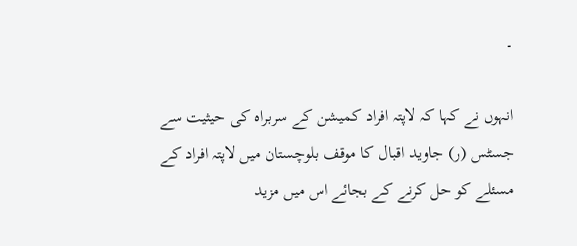۔

انہوں نے کہا کہ لاپتہ افراد کمیشن کے سربراہ کی حیثیت سے جسٹس (ر) جاوید اقبال کا موقف بلوچستان میں لاپتہ افراد کے مسئلے کو حل کرنے کے بجائے اس میں مزید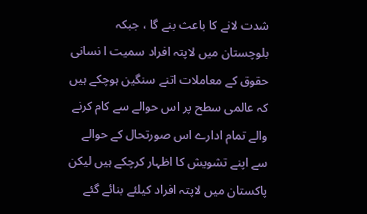شدت لانے کا باعث بنے گا ، جبکہ بلوچستان میں لاپتہ افراد سمیت ا نسانی حقوق کے معاملات اتنے سنگین ہوچکے ہیں کہ عالمی سطح پر اس حوالے سے کام کرنے والے تمام ادارے اس صورتحال کے حوالے سے اپنے تشویش کا اظہار کرچکے ہیں لیکن پاکستان میں لاپتہ افراد کیلئے بنائے گئے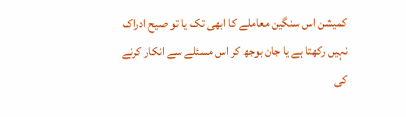کمیشن اس سنگین معاملے کا ابھی تک یا تو صیح ادراک نہیں رکھتا ہے یا جان بوجھ کر اس مسئلے سے انکار کرنے کی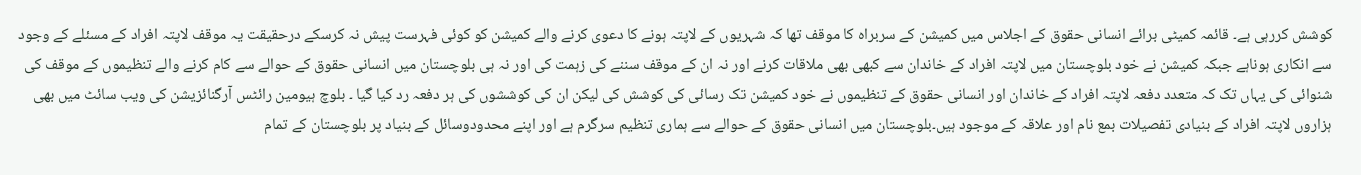کوشش کررہی ہے۔ قائمہ کمیٹی برائے انسانی حقوق کے اجلاس میں کمیشن کے سربراہ کا موقف تھا کہ شہریوں کے لاپتہ ہونے کا دعوی کرنے والے کمیشن کو کوئی فہرست پیش نہ کرسکے درحقیقت یہ موقف لاپتہ افراد کے مسئلے کے وجود سے انکاری ہوناہے جبکہ کمیشن نے خود بلوچستان میں لاپتہ افراد کے خاندان سے کبھی بھی ملاقات کرنے اور نہ ان کے موقف سننے کی زہمت کی اور نہ ہی بلوچستان میں انسانی حقوق کے حوالے سے کام کرنے والے تنظیموں کے موقف کی شنوائی کی یہاں تک کہ متعدد دفعہ لاپتہ افراد کے خاندان اور انسانی حقوق کے تنظیموں نے خود کمیشن تک رسائی کی کوشش کی لیکن ان کی کوششوں کی ہر دفعہ رد کیا گیا ۔ بلوچ ہیومین رائٹس آرگنائزیشن کی ویب سائٹ میں بھی ہزاروں لاپتہ افراد کے بنیادی تفصیلات بمع نام اور علاقہ کے موجود ہیں۔بلوچستان میں انسانی حقوق کے حوالے سے ہماری تنظیم سرگرم ہے اور اپنے محدودوسائل کے بنیاد پر بلوچستان کے تمام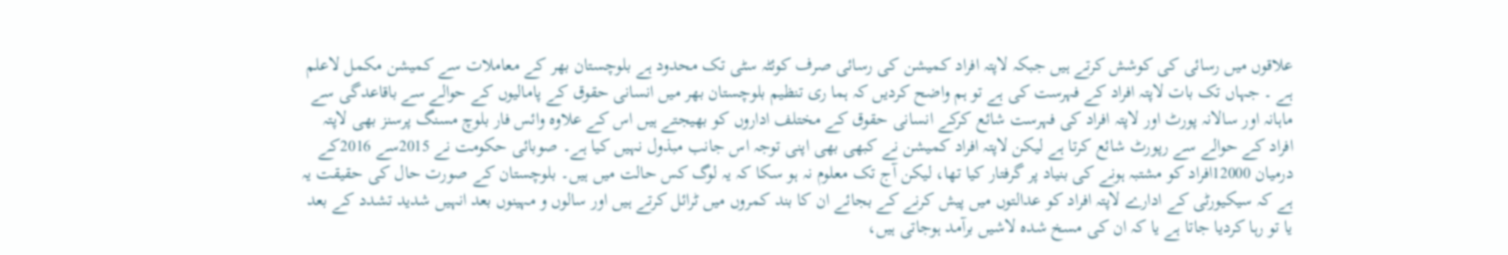علاقوں میں رسائی کی کوشش کرتے ہیں جبکہ لاپتہ افراد کمیشن کی رسائی صرف کوئٹہ سٹی تک محدود ہے بلوچستان بھر کے معاملات سے کمیشن مکمل لاعلم ہے ۔ جہاں تک بات لاپتہ افراد کے فہرست کی ہے تو ہم واضح کردیں کہ ہما ری تنظیم بلوچستان بھر میں انسانی حقوق کے پامالیوں کے حوالے سے باقاعدگی سے ماہانہ اور سالانہ پورٹ اور لاپتہ افراد کی فہرست شائع کرکے انسانی حقوق کے مختلف اداروں کو بھیجتے ہیں اس کے علاوہ وائس فار بلوچ مسنگ پرسنز بھی لاپتہ افراد کے حوالے سے رپورٹ شائع کرتا ہے لیکن لاپتہ افراد کمیشن نے کبھی بھی اپنی توجہ اس جانب مبذول نہیں کیا ہے۔ صوبائی حکومت نے 2015سے 2016کے درمیان 12000افراد کو مشتبہ ہونے کی بنیاد پر گرفتار کیا تھا، لیکن آج تک معلوم نہ ہو سکا کہ یہ لوگ کس حالت میں ہیں۔ بلوچستان کے صورت حال کی حقیقت یہ ہے کہ سیکیورٹی کے ادارے لاپتہ افراد کو عدالتوں میں پیش کرنے کے بجائے ان کا بند کمروں میں ٹرائل کرتے ہیں اور سالوں و مہینوں بعد انہیں شدید تشدد کے بعد یا تو رہا کردیا جاتا ہے یا کہ ان کی مسخ شدہ لاشیں برآمد ہوجاتی ہیں،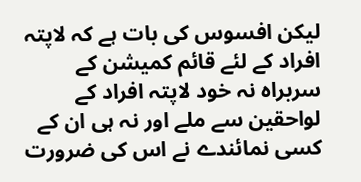لیکن افسوس کی بات ہے کہ لاپتہ افراد کے لئے قائم کمیشن کے سربراہ نہ خود لاپتہ افراد کے لواحقین سے ملے اور نہ ہی ان کے کسی نمائندے نے اس کی ضرورت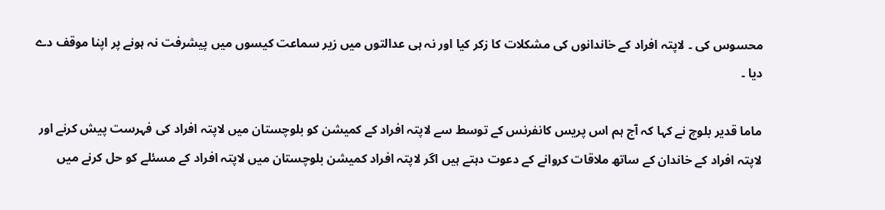محسوس کی ۔ لاپتہ افراد کے خاندانوں کی مشکلات کا زکر کیا اور نہ ہی عدالتوں میں زیر سماعت کیسوں میں پیشرفت نہ ہونے پر اپنا موقف دے دیا ۔

ماما قدیر بلوچ نے کہا کہ آج ہم اس پریس کانفرنس کے توسط سے لاپتہ افراد کے کمیشن کو بلوچستان میں لاپتہ افراد کی فہرست پیش کرنے اور لاپتہ افراد کے خاندان کے ساتھ ملاقات کروانے کے دعوت دہتے ہیں اگر لاپتہ افراد کمیشن بلوچستان میں لاپتہ افراد کے مسئلے کو حل کرنے میں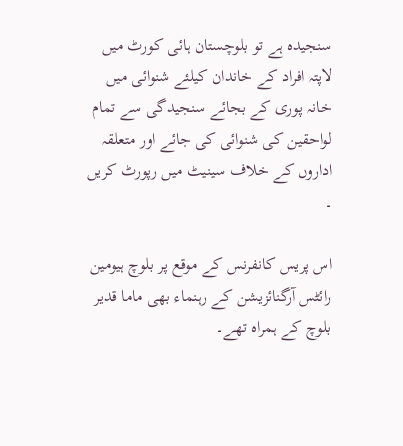سنجیدہ ہے تو بلوچستان ہائی کورٹ میں لاپتہ افراد کے خاندان کیلئے شنوائی میں خانہ پوری کے بجائے سنجیدگی سے تمام لواحقین کی شنوائی کی جائے اور متعلقہ اداروں کے خلاف سینیٹ میں رپورٹ کریں ۔

اس پریس کانفرنس کے موقع پر بلوچ ہیومین رائٹس آرگنائزیشن کے رہنماء بھی ماما قدیر بلوچ کے ہمراہ تھے۔